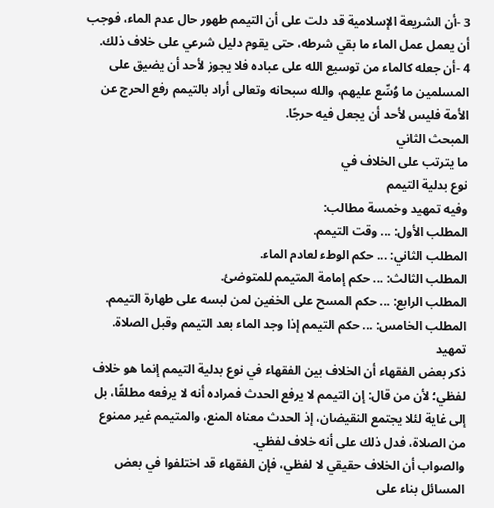3 -أن الشريعة الإسلامية قد دلت على أن التيمم طهور حال عدم الماء، فوجب أن يعمل عمل الماء ما بقي شرطه، حتى يقوم دليل شرعي على خلاف ذلك.
4 -أن جعله كالماء من توسيع الله على عباده فلا يجوز لأحد أن يضيق على المسلمين ما وُسِّع عليهم، والله سبحانه وتعالى أراد بالتيمم رفع الحرج عن الأمة فليس لأحد أن يجعل فيه حرجًا.
المبحث الثاني
ما يترتب على الخلاف في
نوع بدلية التيمم
وفيه تمهيد وخمسة مطالب:
المطلب الأول: ... وقت التيمم.
المطلب الثاني: ... حكم الوطء لعادم الماء.
المطلب الثالث: ... حكم إمامة المتيمم للمتوضئ.
المطلب الرابع: ... حكم المسح على الخفين لمن لبسه على طهارة التيمم.
المطلب الخامس: ... حكم التيمم إذا وجد الماء بعد التيمم وقبل الصلاة.
تمهيد
ذكر بعض الفقهاء أن الخلاف بين الفقهاء في نوع بدلية التيمم إنما هو خلاف لفظي؛ لأن من قال: إن التيمم لا يرفع الحدث فمراده أنه لا يرفعه مطلقًا، بل إلى غاية لئلا يجتمع النقيضان، إذ الحدث معناه المنع، والمتيمم غير ممنوع من الصلاة، فدل ذلك على أنه خلاف لفظي.
والصواب أن الخلاف حقيقي لا لفظي، فإن الفقهاء قد اختلفوا في بعض المسائل بناء على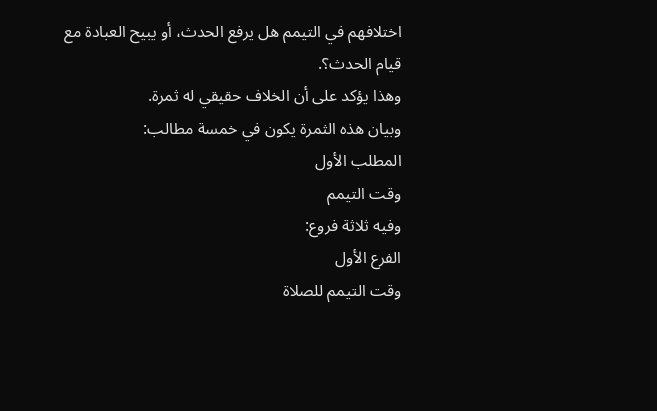اختلافهم في التيمم هل يرفع الحدث، أو يبيح العبادة مع قيام الحدث؟.
وهذا يؤكد على أن الخلاف حقيقي له ثمرة.
وبيان هذه الثمرة يكون في خمسة مطالب:
المطلب الأول
وقت التيمم
وفيه ثلاثة فروع:
الفرع الأول
وقت التيمم للصلاة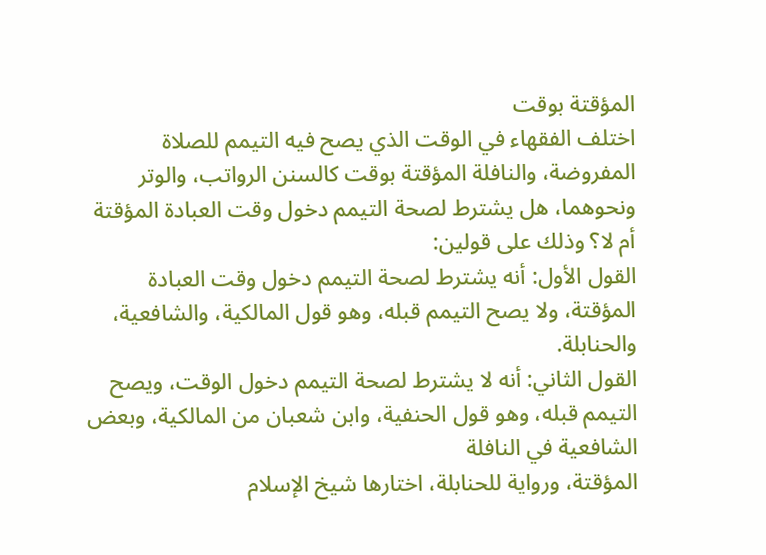المؤقتة بوقت
اختلف الفقهاء في الوقت الذي يصح فيه التيمم للصلاة المفروضة، والنافلة المؤقتة بوقت كالسنن الرواتب، والوتر ونحوهما، هل يشترط لصحة التيمم دخول وقت العبادة المؤقتة أم لا؟ وذلك على قولين:
القول الأول: أنه يشترط لصحة التيمم دخول وقت العبادة المؤقتة، ولا يصح التيمم قبله، وهو قول المالكية، والشافعية، والحنابلة.
القول الثاني: أنه لا يشترط لصحة التيمم دخول الوقت، ويصح التيمم قبله، وهو قول الحنفية، وابن شعبان من المالكية، وبعض الشافعية في النافلة
المؤقتة، ورواية للحنابلة، اختارها شيخ الإسلام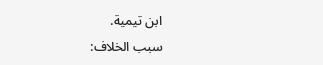ابن تيمية.
سبب الخلاف: